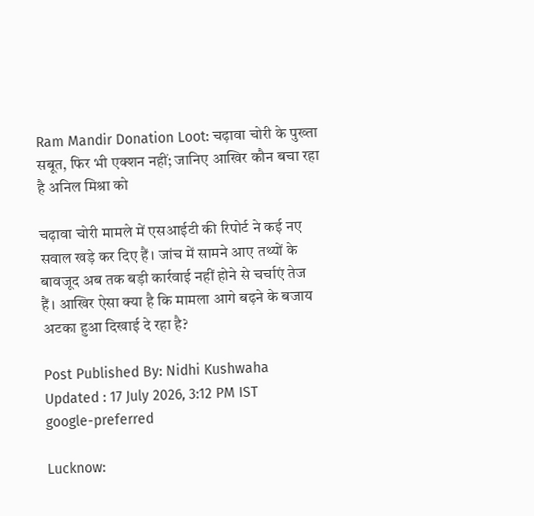Ram Mandir Donation Loot: चढ़ावा चोरी के पुख्ता सबूत, फिर भी एक्शन नहीं; जानिए आखिर कौन बचा रहा है अनिल मिश्रा को

चढ़ावा चोरी मामले में एसआईटी की रिपोर्ट ने कई नए सवाल खड़े कर दिए हैं। जांच में सामने आए तथ्यों के बावजूद अब तक बड़ी कार्रवाई नहीं होने से चर्चाएं तेज हैं। आखिर ऐसा क्या है कि मामला आगे बढ़ने के बजाय अटका हुआ दिखाई दे रहा है?

Post Published By: Nidhi Kushwaha
Updated : 17 July 2026, 3:12 PM IST
google-preferred

Lucknow: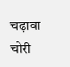चढ़ावा चोरी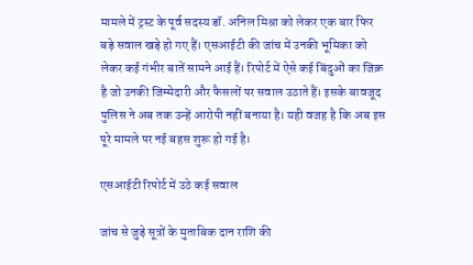मामले में ट्रस्ट के पूर्व सदस्य डॉ. अनिल मिश्रा को लेकर एक बार फिर बड़े सवाल खड़े हो गए हैं। एसआईटी की जांच में उनकी भूमिका को लेकर कई गंभीर बातें सामने आई हैं। रिपोर्ट में ऐसे कई बिंदुओं का जिक्र है जो उनकी जिम्मेदारी और फैसलों पर सवाल उठाते हैं। इसके बावजूद पुलिस ने अब तक उन्हें आरोपी नहीं बनाया है। यही वजह है कि अब इस पूरे मामले पर नई बहस शुरू हो गई है।

एसआईटी रिपोर्ट में उठे कई सवाल

जांच से जुड़े सूत्रों के मुताबिक दान राशि की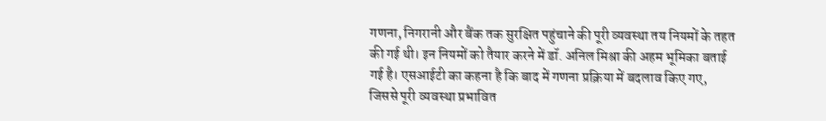गणना, निगरानी और बैंक तक सुरक्षित पहुंचाने की पूरी व्यवस्था तय नियमों के तहत की गई थी। इन नियमों को तैयार करने में डॉ. अनिल मिश्रा की अहम भूमिका बताई गई है। एसआईटी का कहना है कि बाद में गणना प्रक्रिया में बदलाव किए गए, जिससे पूरी व्यवस्था प्रभावित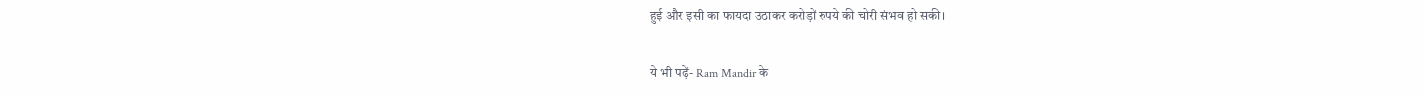हुई और इसी का फायदा उठाकर करोड़ों रुपये की चोरी संभव हो सकी।

ये भी पढ़ें- Ram Mandir के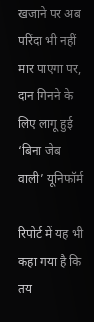खजाने पर अब परिंदा भी नहीं मार पाएगा पर, दान गिनने के लिए लागू हुई ‘बिना जेब वाली’ यूनिफॉर्म

रिपोर्ट में यह भी कहा गया है कि तय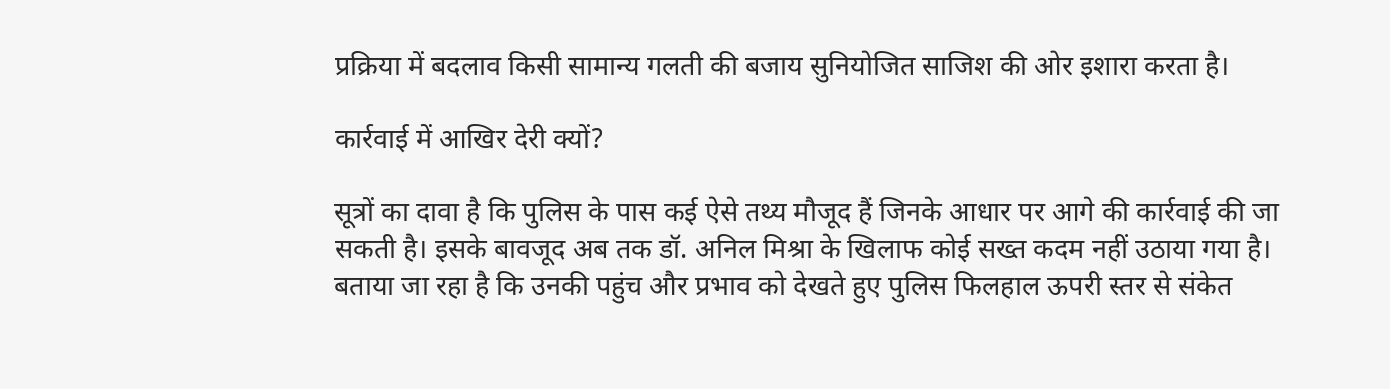प्रक्रिया में बदलाव किसी सामान्य गलती की बजाय सुनियोजित साजिश की ओर इशारा करता है।

कार्रवाई में आखिर देरी क्यों?

सूत्रों का दावा है कि पुलिस के पास कई ऐसे तथ्य मौजूद हैं जिनके आधार पर आगे की कार्रवाई की जा सकती है। इसके बावजूद अब तक डॉ. अनिल मिश्रा के खिलाफ कोई सख्त कदम नहीं उठाया गया है। बताया जा रहा है कि उनकी पहुंच और प्रभाव को देखते हुए पुलिस फिलहाल ऊपरी स्तर से संकेत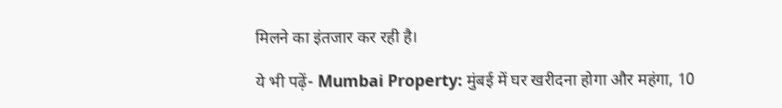मिलने का इंतजार कर रही है।

ये भी पढ़ें- Mumbai Property: मुंबई में घर खरीदना होगा और महंगा, 10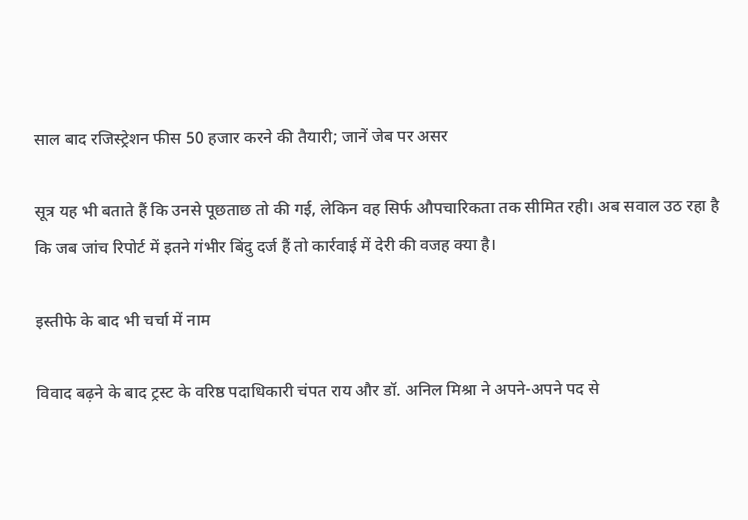साल बाद रजिस्ट्रेशन फीस 50 हजार करने की तैयारी; जानें जेब पर असर

सूत्र यह भी बताते हैं कि उनसे पूछताछ तो की गई, लेकिन वह सिर्फ औपचारिकता तक सीमित रही। अब सवाल उठ रहा है कि जब जांच रिपोर्ट में इतने गंभीर बिंदु दर्ज हैं तो कार्रवाई में देरी की वजह क्या है।

इस्तीफे के बाद भी चर्चा में नाम

विवाद बढ़ने के बाद ट्रस्ट के वरिष्ठ पदाधिकारी चंपत राय और डॉ. अनिल मिश्रा ने अपने-अपने पद से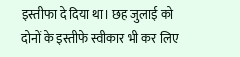इस्तीफा दे दिया था। छह जुलाई को दोनों के इस्तीफे स्वीकार भी कर लिए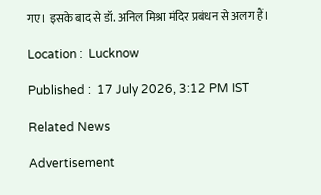गए। इसके बाद से डॉ. अनिल मिश्रा मंदिर प्रबंधन से अलग हैं।

Location :  Lucknow

Published :  17 July 2026, 3:12 PM IST

Related News

Advertisement